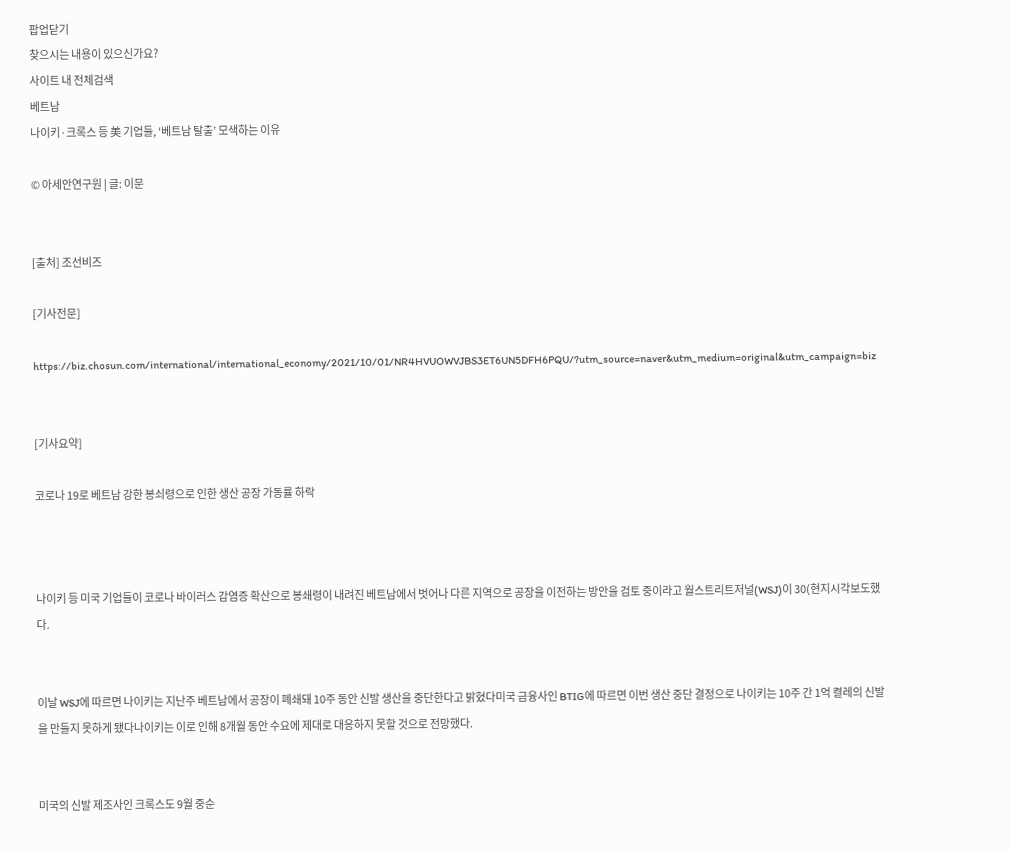팝업닫기
찾으시는 내용이 있으신가요?
사이트 내 전체검색
베트남
나이키·크록스 등 美 기업들, ‘베트남 탈출’ 모색하는 이유

© 아세안연구원 | 글: 이문


[출처] 조선비즈

[기사전문]

https://biz.chosun.com/international/international_economy/2021/10/01/NR4HVUOWVJBS3ET6UN5DFH6PQU/?utm_source=naver&utm_medium=original&utm_campaign=biz


[기사요약]

코로나 19로 베트남 강한 봉쇠령으로 인한 생산 공장 가동률 하락



나이키 등 미국 기업들이 코로나 바이러스 감염증 확산으로 봉쇄령이 내려진 베트남에서 벗어나 다른 지역으로 공장을 이전하는 방안을 검토 중이라고 월스트리트저널(WSJ)이 30(현지시각보도했다.


이날 WSJ에 따르면 나이키는 지난주 베트남에서 공장이 폐쇄돼 10주 동안 신발 생산을 중단한다고 밝혔다미국 금융사인 BTIG에 따르면 이번 생산 중단 결정으로 나이키는 10주 간 1억 켤레의 신발을 만들지 못하게 됐다나이키는 이로 인해 8개월 동안 수요에 제대로 대응하지 못할 것으로 전망했다.


미국의 신발 제조사인 크록스도 9월 중순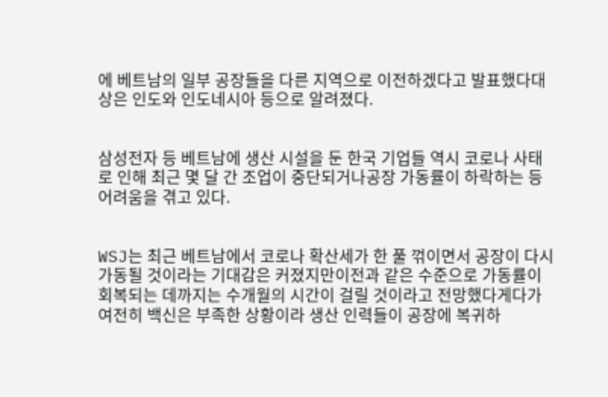에 베트남의 일부 공장들을 다른 지역으로 이전하겠다고 발표했다대상은 인도와 인도네시아 등으로 알려졌다.


삼성전자 등 베트남에 생산 시설을 둔 한국 기업들 역시 코로나 사태로 인해 최근 몇 달 간 조업이 중단되거나공장 가동률이 하락하는 등 어려움을 겪고 있다.


WSJ는 최근 베트남에서 코로나 확산세가 한 풀 꺾이면서 공장이 다시 가동될 것이라는 기대감은 커졌지만이전과 같은 수준으로 가동률이 회복되는 데까지는 수개월의 시간이 걸릴 것이라고 전망했다게다가 여전히 백신은 부족한 상황이라 생산 인력들이 공장에 복귀하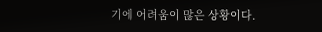기에 어려움이 많은 상황이다.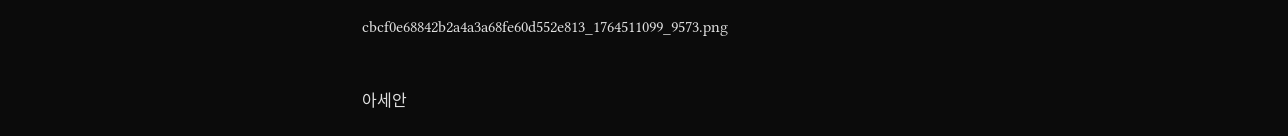cbcf0e68842b2a4a3a68fe60d552e813_1764511099_9573.png


아세안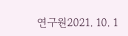연구원2021. 10. 1